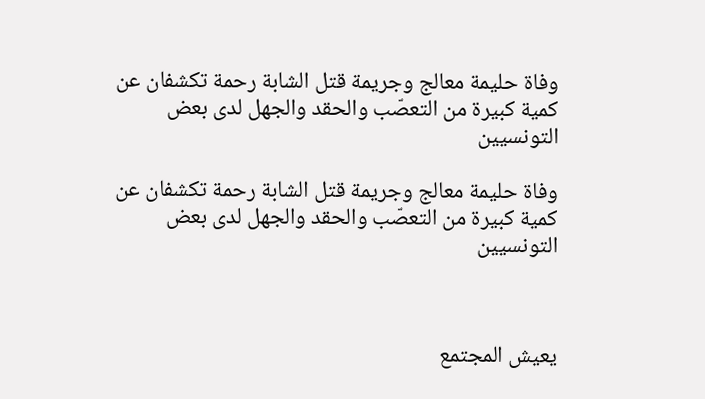وفاة حليمة معالج وجريمة قتل الشابة رحمة تكشفان عن كمية كبيرة من التعصّب والحقد والجهل لدى بعض التونسيين

وفاة حليمة معالج وجريمة قتل الشابة رحمة تكشفان عن كمية كبيرة من التعصّب والحقد والجهل لدى بعض التونسيين



يعيش المجتمع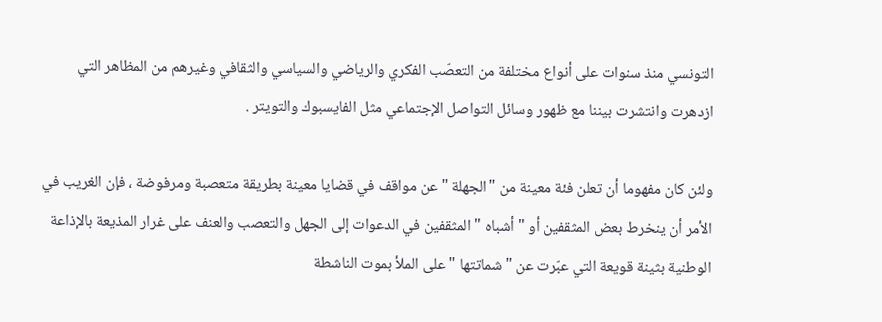التونسي منذ سنوات على أنواع مختلفة من التعصّب الفكري والرياضي والسياسي والثقافي وغيرهم من المظاهر التي ازدهرت وانتشرت بيننا مع ظهور وسائل التواصل الإجتماعي مثل الفايسبوك والتويتر .

ولئن كان مفهوما أن تعلن فئة معينة من "الجهلة " عن مواقف في قضايا معينة بطريقة متعصبة ومرفوضة ، فإن الغريب في الأمر أن ينخرط بعض المثقفين أو " أشباه " المثقفين في الدعوات إلى الجهل والتعصب والعنف على غرار المذيعة بالإذاعة الوطنية بثينة قويعة التي عبّرت عن " شماتتها " على الملأ بموت الناشطة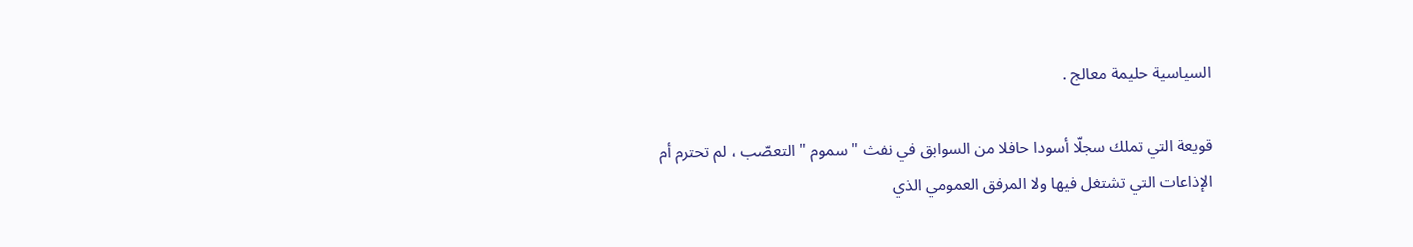السياسية حليمة معالج .

قويعة التي تملك سجلّا أسودا حافلا من السوابق في نفث " سموم " التعصّب ، لم تحترم أم الإذاعات التي تشتغل فيها ولا المرفق العمومي الذي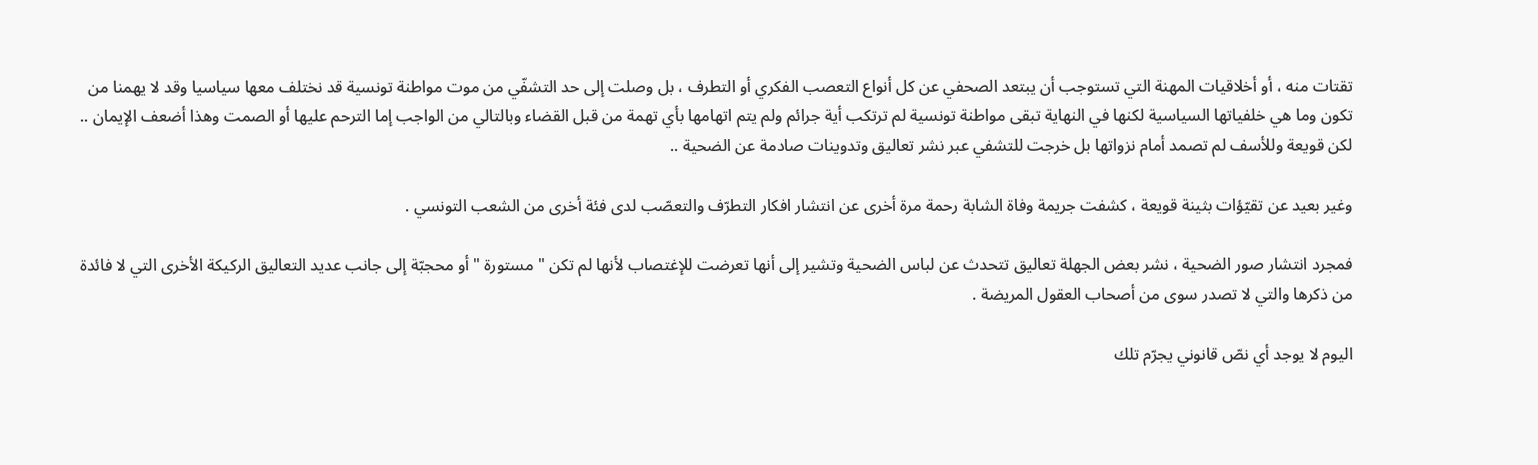تقتات منه ، أو أخلاقيات المهنة التي تستوجب أن يبتعد الصحفي عن كل أنواع التعصب الفكري أو التطرف ، بل وصلت إلى حد التشفّي من موت مواطنة تونسية قد نختلف معها سياسيا وقد لا يهمنا من تكون وما هي خلفياتها السياسية لكنها في النهاية تبقى مواطنة تونسية لم ترتكب أية جرائم ولم يتم اتهامها بأي تهمة من قبل القضاء وبالتالي من الواجب إما الترحم عليها أو الصمت وهذا أضعف الإيمان .. لكن قويعة وللأسف لم تصمد أمام نزواتها بل خرجت للتشفي عبر نشر تعاليق وتدوينات صادمة عن الضحية ..

وغير بعيد عن تقيّؤات بثينة قويعة ، كشفت جريمة وفاة الشابة رحمة مرة أخرى عن انتشار افكار التطرّف والتعصّب لدى فئة أخرى من الشعب التونسي .

فمجرد انتشار صور الضحية ، نشر بعض الجهلة تعاليق تتحدث عن لباس الضحية وتشير إلى أنها تعرضت للإغتصاب لأنها لم تكن " مستورة " أو محجبّة إلى جانب عديد التعاليق الركيكة الأخرى التي لا فائدة من ذكرها والتي لا تصدر سوى من أصحاب العقول المريضة .

اليوم لا يوجد أي نصّ قانوني يجرّم تلك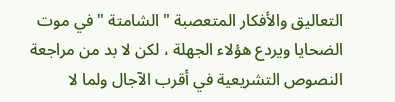التعاليق والأفكار المتعصبة " الشامتة " في موت الضحايا ويردع هؤلاء الجهلة ، لكن لا بد من مراجعة النصوص التشريعية في أقرب الآجال ولما لا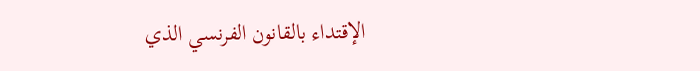الإقتداء بالقانون الفرنسي الذي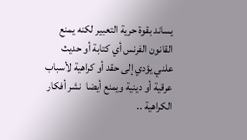يساند بقوة حرية التعبير لكنه يمنع القانون الفرنس أي كتابة أو حديث علني يؤدي إلى حقد أو كراهية لأسباب عرقية أو دينية ويمنع أيضا  نشر أفكار الكراهية ..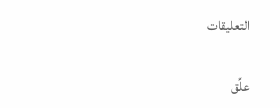التعليقات

علِّق